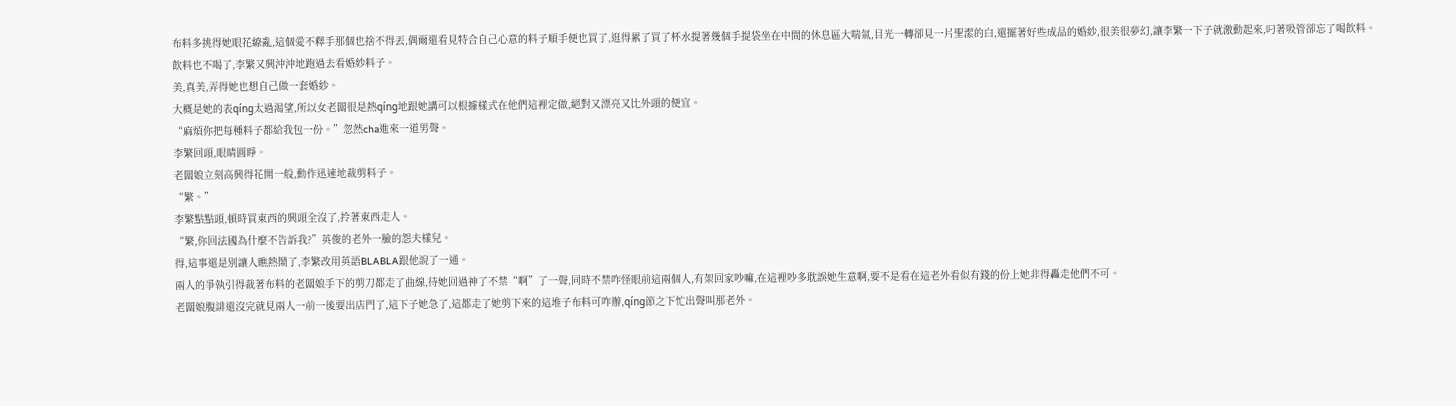布料多挑得她眼花繚亂,這個愛不釋手那個也捨不得丟,偶爾還看見特合自己心意的料子順手便也買了,逛得累了買了杯水提著幾個手提袋坐在中間的休息區大喘氣,目光一轉卻見一片聖潔的白,還擺著好些成品的婚紗,很美很夢幻,讓李繁一下子就激動起來,叼著吸管卻忘了喝飲料。
飲料也不喝了,李繁又興沖沖地跑過去看婚紗料子。
美,真美,弄得她也想自己做一套婚紗。
大概是她的表qíng太過渴望,所以女老闆很是熱qíng地跟她講可以根據樣式在他們這裡定做,絕對又漂亮又比外頭的便宜。
“麻煩你把每種料子都給我包一份。”忽然cha進來一道男聲。
李繁回頭,眼睛圓睜。
老闆娘立刻高興得花開一般,動作迅速地裁剪料子。
“繁。”
李繁點點頭,頓時買東西的興頭全沒了,拎著東西走人。
“繁,你回法國為什麼不告訴我?”英俊的老外一臉的怨夫樣兒。
得,這事還是別讓人瞧熱鬧了,李繁改用英語BLABLA跟他說了一通。
兩人的爭執引得裁著布料的老闆娘手下的剪刀都走了曲線,待她回過神了不禁“啊”了一聲,同時不禁咋怪眼前這兩個人,有架回家吵嘛,在這裡吵多耽誤她生意啊,要不是看在這老外看似有錢的份上她非得轟走他們不可。
老闆娘腹誹還沒完就見兩人一前一後要出店門了,這下子她急了,這都走了她剪下來的這堆子布料可咋辦,qíng節之下忙出聲叫那老外。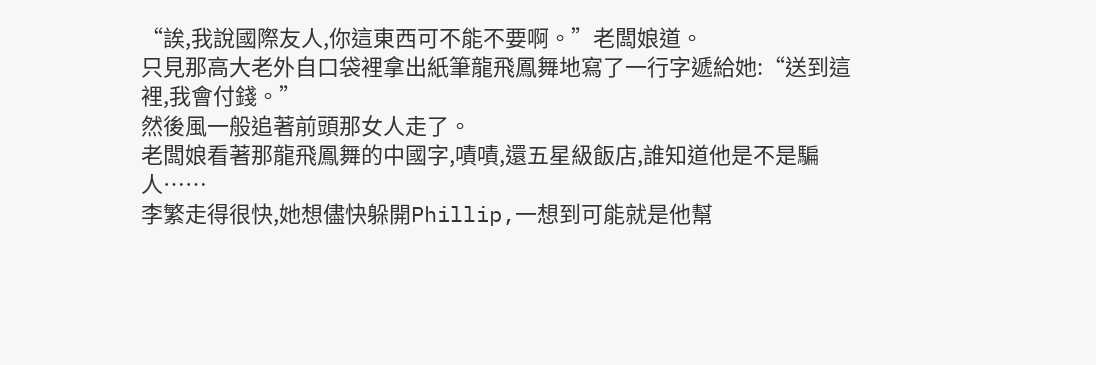“誒,我說國際友人,你這東西可不能不要啊。”老闆娘道。
只見那高大老外自口袋裡拿出紙筆龍飛鳳舞地寫了一行字遞給她:“送到這裡,我會付錢。”
然後風一般追著前頭那女人走了。
老闆娘看著那龍飛鳳舞的中國字,嘖嘖,還五星級飯店,誰知道他是不是騙人……
李繁走得很快,她想儘快躲開Phillip,一想到可能就是他幫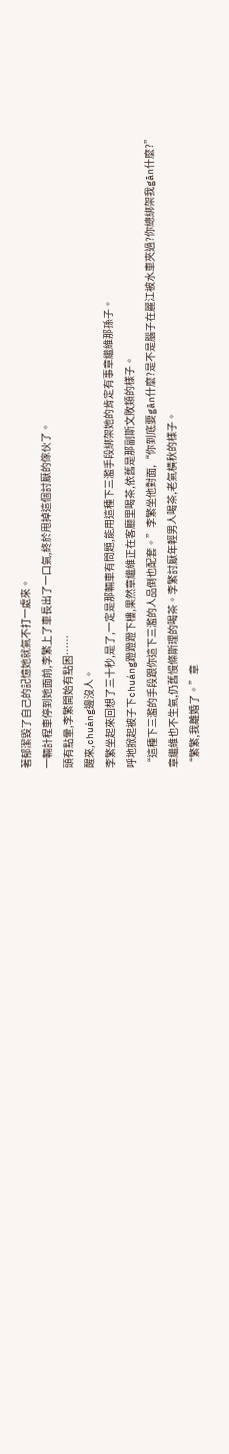著郁潔毀了自己的記憶她就氣不打一處來。
一輛計程車停到她面前,李繁上了車長出了一口氣,終於甩掉這個討厭的傢伙了。
頭有點暈,李繁開始有點困……
醒來,chuáng邊沒人。
李繁坐起來回想了三十秒,是了,一定是那輛車有問題,能用這種下三濫手段綁架她的肯定有事章繼維那孫子。
呼地掀起被子下chuáng蹬蹬蹬下樓,果然章繼維正在客廳里喝茶,依舊是那副斯文敗類的樣子。
“這種下三濫的手段跟你這下三濫的人品倒也配套。”李繁坐他對面,“你到底要gān什麼?是不是腦子在麗江被水車夾過?你總綁架我gān什麼?”
章繼維也不生氣,仍舊慢條斯理的喝茶。李繁討厭年輕男人喝茶,老氣橫秋的樣子。
“繁繁,我離婚了。”章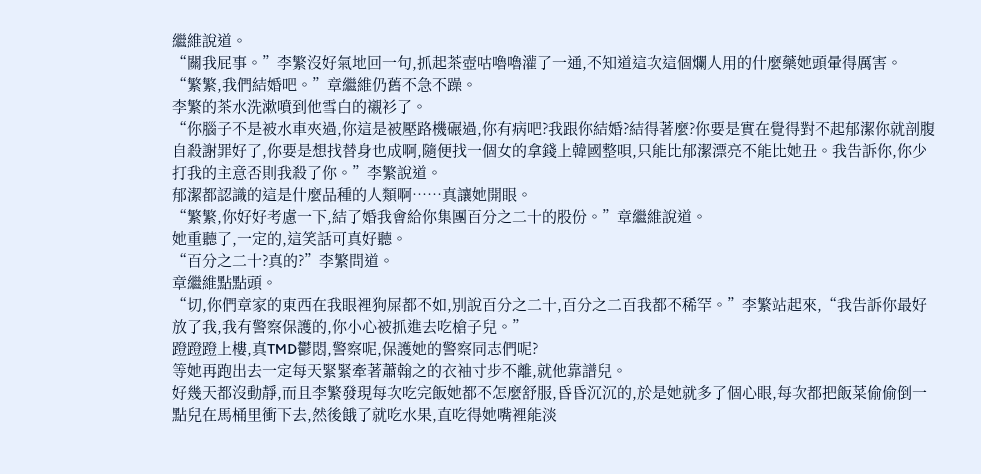繼維說道。
“關我屁事。”李繁沒好氣地回一句,抓起茶壺咕嚕嚕灌了一通,不知道這次這個爛人用的什麼藥她頭暈得厲害。
“繁繁,我們結婚吧。”章繼維仍舊不急不躁。
李繁的茶水洗漱噴到他雪白的襯衫了。
“你腦子不是被水車夾過,你這是被壓路機碾過,你有病吧?我跟你結婚?結得著麼?你要是實在覺得對不起郁潔你就剖腹自殺謝罪好了,你要是想找替身也成啊,隨便找一個女的拿錢上韓國整唄,只能比郁潔漂亮不能比她丑。我告訴你,你少打我的主意否則我殺了你。”李繁說道。
郁潔都認識的這是什麼品種的人類啊……真讓她開眼。
“繁繁,你好好考慮一下,結了婚我會給你集團百分之二十的股份。”章繼維說道。
她重聽了,一定的,這笑話可真好聽。
“百分之二十?真的?”李繁問道。
章繼維點點頭。
“切,你們章家的東西在我眼裡狗屎都不如,別說百分之二十,百分之二百我都不稀罕。”李繁站起來,“我告訴你最好放了我,我有警察保護的,你小心被抓進去吃槍子兒。”
蹬蹬蹬上樓,真TMD鬱悶,警察呢,保護她的警察同志們呢?
等她再跑出去一定每天緊緊牽著蕭翰之的衣袖寸步不離,就他靠譜兒。
好幾天都沒動靜,而且李繁發現每次吃完飯她都不怎麼舒服,昏昏沉沉的,於是她就多了個心眼,每次都把飯菜偷偷倒一點兒在馬桶里衝下去,然後餓了就吃水果,直吃得她嘴裡能淡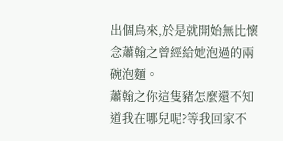出個鳥來,於是就開始無比懷念蕭翰之曾經給她泡過的兩碗泡麵。
蕭翰之你這隻豬怎麼還不知道我在哪兒呢?等我回家不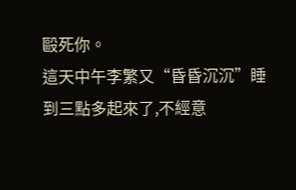毆死你。
這天中午李繁又“昏昏沉沉”睡到三點多起來了,不經意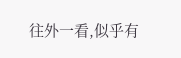往外一看,似乎有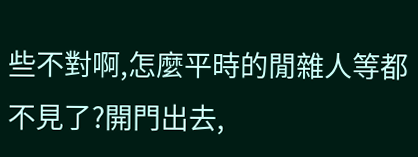些不對啊,怎麼平時的閒雜人等都不見了?開門出去,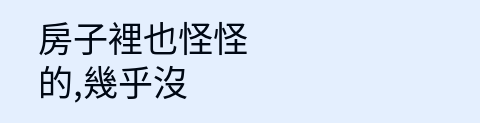房子裡也怪怪的,幾乎沒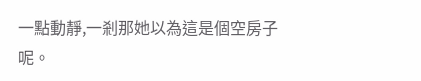一點動靜,一剎那她以為這是個空房子呢。